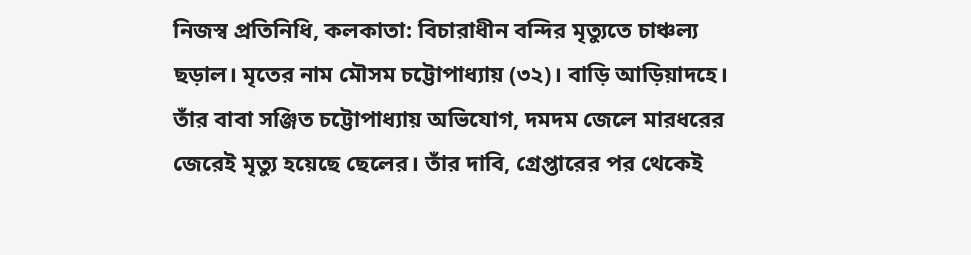নিজস্ব প্রতিনিধি, কলকাতা: বিচারাধীন বন্দির মৃত্যুতে চাঞ্চল্য ছড়াল। মৃতের নাম মৌসম চট্টোপাধ্যায় (৩২)। বাড়ি আড়িয়াদহে। তাঁর বাবা সঞ্জিত চট্টোপাধ্যায় অভিযোগ, দমদম জেলে মারধরের জেরেই মৃত্যু হয়েছে ছেলের। তাঁর দাবি, গ্রেপ্তারের পর থেকেই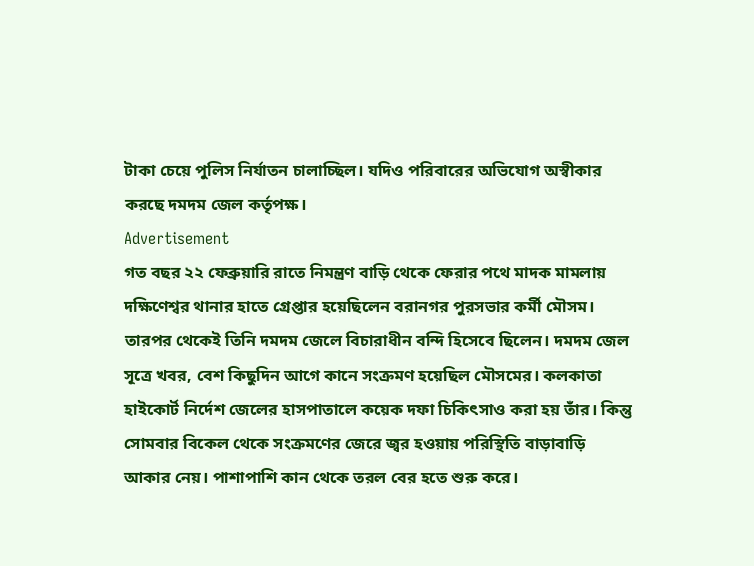টাকা চেয়ে পুলিস নির্যাতন চালাচ্ছিল। যদিও পরিবারের অভিযোগ অস্বীকার করছে দমদম জেল কর্তৃপক্ষ।
Advertisement
গত বছর ২২ ফেব্রুয়ারি রাতে নিমন্ত্রণ বাড়ি থেকে ফেরার পথে মাদক মামলায় দক্ষিণেশ্বর থানার হাতে গ্রেপ্তার হয়েছিলেন বরানগর পুরসভার কর্মী মৌসম। তারপর থেকেই তিনি দমদম জেলে বিচারাধীন বন্দি হিসেবে ছিলেন। দমদম জেল সূত্রে খবর, বেশ কিছুদিন আগে কানে সংক্রমণ হয়েছিল মৌসমের। কলকাতা হাইকোর্ট নির্দেশ জেলের হাসপাতালে কয়েক দফা চিকিৎসাও করা হয় তাঁর। কিন্তু সোমবার বিকেল থেকে সংক্রমণের জেরে জ্বর হওয়ায় পরিস্থিতি বাড়াবাড়ি আকার নেয়। পাশাপাশি কান থেকে তরল বের হতে শুরু করে।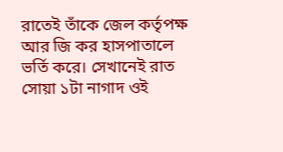রাতেই তাঁকে জেল কর্তৃপক্ষ আর জি কর হাসপাতালে ভর্তি করে। সেখানেই রাত সোয়া ১টা নাগাদ ওই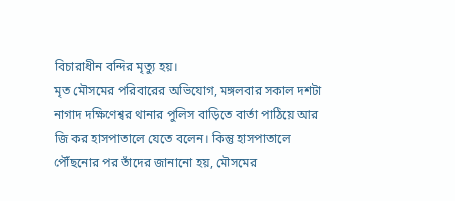বিচারাধীন বন্দির মৃত্যু হয়।
মৃত মৌসমের পরিবারের অভিযোগ, মঙ্গলবার সকাল দশটা নাগাদ দক্ষিণেশ্বর থানার পুলিস বাড়িতে বার্তা পাঠিয়ে আর জি কর হাসপাতালে যেতে বলেন। কিন্তু হাসপাতালে পৌঁছনোর পর তাঁদের জানানো হয়, মৌসমের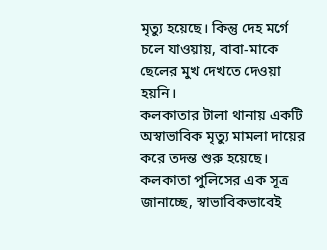মৃত্যু হয়েছে। কিন্তু দেহ মর্গে চলে যাওয়ায়, বাবা-মাকে ছেলের মুখ দেখতে দেওয়া হয়নি।
কলকাতার টালা থানায় একটি অস্বাভাবিক মৃত্যু মামলা দায়ের করে তদন্ত শুরু হয়েছে। কলকাতা পুলিসের এক সূত্র জানাচ্ছে, স্বাভাবিকভাবেই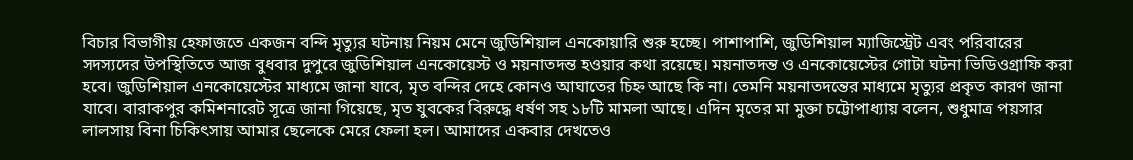বিচার বিভাগীয় হেফাজতে একজন বন্দি মৃত্যুর ঘটনায় নিয়ম মেনে জুডিশিয়াল এনকোয়ারি শুরু হচ্ছে। পাশাপাশি, জুডিশিয়াল ম্যাজিস্ট্রেট এবং পরিবারের সদস্যদের উপস্থিতিতে আজ বুধবার দুপুরে জুডিশিয়াল এনকোয়েস্ট ও ময়নাতদন্ত হওয়ার কথা রয়েছে। ময়নাতদন্ত ও এনকোয়েস্টের গোটা ঘটনা ভিডিওগ্রাফি করা হবে। জুডিশিয়াল এনকোয়েস্টের মাধ্যমে জানা যাবে, মৃত বন্দির দেহে কোনও আঘাতের চিহ্ন আছে কি না। তেমনি ময়নাতদন্তের মাধ্যমে মৃত্যুর প্রকৃত কারণ জানা যাবে। বারাকপুর কমিশনারেট সূত্রে জানা গিয়েছে, মৃত যুবকের বিরুদ্ধে ধর্ষণ সহ ১৮টি মামলা আছে। এদিন মৃতের মা মুক্তা চট্টোপাধ্যায় বলেন, শুধুমাত্র পয়সার লালসায় বিনা চিকিৎসায় আমার ছেলেকে মেরে ফেলা হল। আমাদের একবার দেখতেও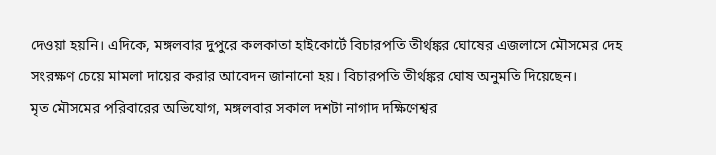দেওয়া হয়নি। এদিকে, মঙ্গলবার দুপুরে কলকাতা হাইকোর্টে বিচারপতি তীর্থঙ্কর ঘোষের এজলাসে মৌসমের দেহ সংরক্ষণ চেয়ে মামলা দায়ের করার আবেদন জানানো হয়। বিচারপতি তীর্থঙ্কর ঘোষ অনুমতি দিয়েছেন।
মৃত মৌসমের পরিবারের অভিযোগ, মঙ্গলবার সকাল দশটা নাগাদ দক্ষিণেশ্বর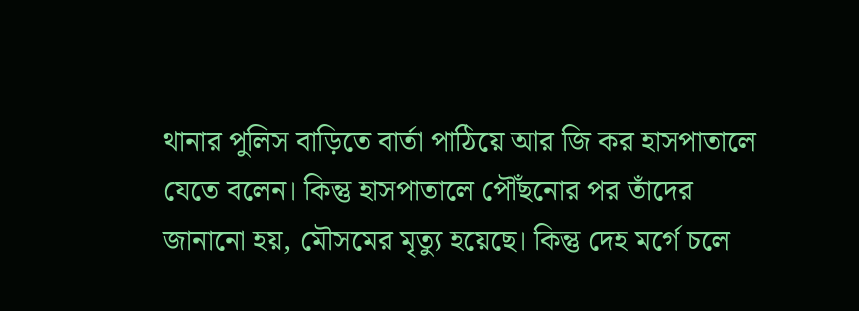থানার পুলিস বাড়িতে বার্তা পাঠিয়ে আর জি কর হাসপাতালে যেতে বলেন। কিন্তু হাসপাতালে পৌঁছনোর পর তাঁদের জানানো হয়, মৌসমের মৃত্যু হয়েছে। কিন্তু দেহ মর্গে চলে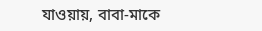যাওয়ায়, বাবা-মাকে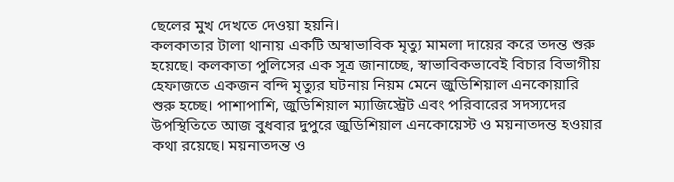ছেলের মুখ দেখতে দেওয়া হয়নি।
কলকাতার টালা থানায় একটি অস্বাভাবিক মৃত্যু মামলা দায়ের করে তদন্ত শুরু হয়েছে। কলকাতা পুলিসের এক সূত্র জানাচ্ছে, স্বাভাবিকভাবেই বিচার বিভাগীয় হেফাজতে একজন বন্দি মৃত্যুর ঘটনায় নিয়ম মেনে জুডিশিয়াল এনকোয়ারি শুরু হচ্ছে। পাশাপাশি, জুডিশিয়াল ম্যাজিস্ট্রেট এবং পরিবারের সদস্যদের উপস্থিতিতে আজ বুধবার দুপুরে জুডিশিয়াল এনকোয়েস্ট ও ময়নাতদন্ত হওয়ার কথা রয়েছে। ময়নাতদন্ত ও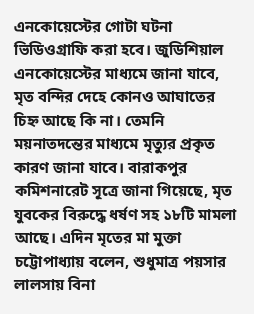এনকোয়েস্টের গোটা ঘটনা ভিডিওগ্রাফি করা হবে। জুডিশিয়াল এনকোয়েস্টের মাধ্যমে জানা যাবে, মৃত বন্দির দেহে কোনও আঘাতের চিহ্ন আছে কি না। তেমনি ময়নাতদন্তের মাধ্যমে মৃত্যুর প্রকৃত কারণ জানা যাবে। বারাকপুর কমিশনারেট সূত্রে জানা গিয়েছে, মৃত যুবকের বিরুদ্ধে ধর্ষণ সহ ১৮টি মামলা আছে। এদিন মৃতের মা মুক্তা চট্টোপাধ্যায় বলেন, শুধুমাত্র পয়সার লালসায় বিনা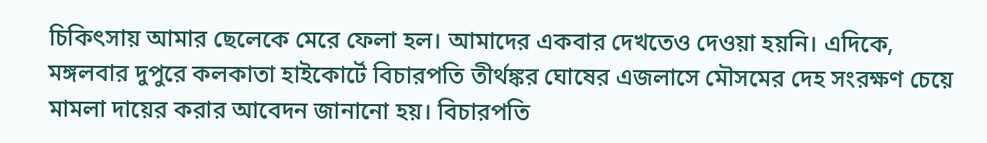চিকিৎসায় আমার ছেলেকে মেরে ফেলা হল। আমাদের একবার দেখতেও দেওয়া হয়নি। এদিকে, মঙ্গলবার দুপুরে কলকাতা হাইকোর্টে বিচারপতি তীর্থঙ্কর ঘোষের এজলাসে মৌসমের দেহ সংরক্ষণ চেয়ে মামলা দায়ের করার আবেদন জানানো হয়। বিচারপতি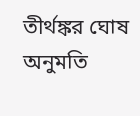তীর্থঙ্কর ঘোষ অনুমতি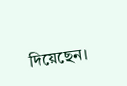দিয়েছেন।